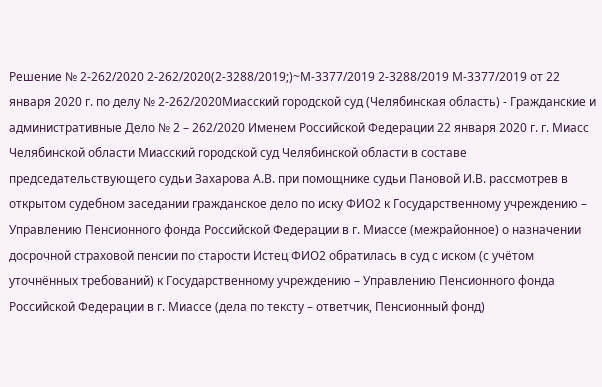Решение № 2-262/2020 2-262/2020(2-3288/2019;)~М-3377/2019 2-3288/2019 М-3377/2019 от 22 января 2020 г. по делу № 2-262/2020Миасский городской суд (Челябинская область) - Гражданские и административные Дело № 2 – 262/2020 Именем Российской Федерации 22 января 2020 г. г. Миасс Челябинской области Миасский городской суд Челябинской области в составе председательствующего судьи Захарова А.В. при помощнике судьи Пановой И.В. рассмотрев в открытом судебном заседании гражданское дело по иску ФИО2 к Государственному учреждению – Управлению Пенсионного фонда Российской Федерации в г. Миассе (межрайонное) о назначении досрочной страховой пенсии по старости Истец ФИО2 обратилась в суд с иском (с учётом уточнённых требований) к Государственному учреждению – Управлению Пенсионного фонда Российской Федерации в г. Миассе (дела по тексту – ответчик, Пенсионный фонд)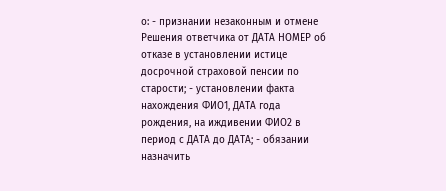о: - признании незаконным и отмене Решения ответчика от ДАТА НОМЕР об отказе в установлении истице досрочной страховой пенсии по старости; - установлении факта нахождения ФИО1, ДАТА года рождения, на иждивении ФИО2 в период с ДАТА до ДАТА; - обязании назначить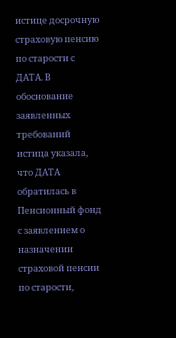истице досрочную страховую пенсию по старости с ДАТА. В обоснование заявленных требований истица указала, что ДАТА обратилась в Пенсионный фонд с заявлением о назначении страховой пенсии по старости,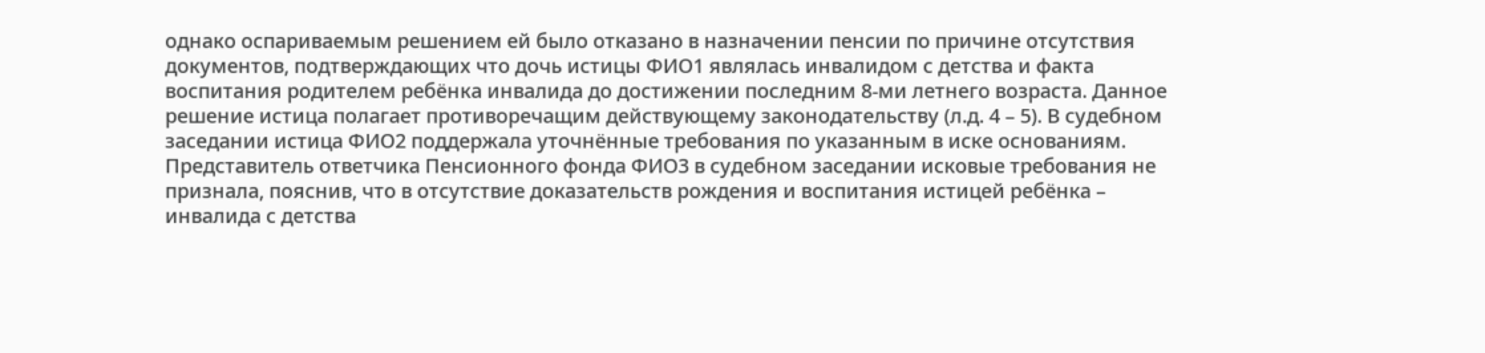однако оспариваемым решением ей было отказано в назначении пенсии по причине отсутствия документов, подтверждающих что дочь истицы ФИО1 являлась инвалидом с детства и факта воспитания родителем ребёнка инвалида до достижении последним 8-ми летнего возраста. Данное решение истица полагает противоречащим действующему законодательству (л.д. 4 – 5). В судебном заседании истица ФИО2 поддержала уточнённые требования по указанным в иске основаниям. Представитель ответчика Пенсионного фонда ФИО3 в судебном заседании исковые требования не признала, пояснив, что в отсутствие доказательств рождения и воспитания истицей ребёнка – инвалида с детства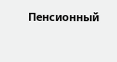Пенсионный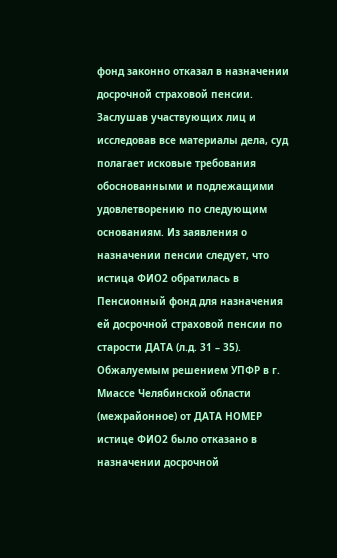фонд законно отказал в назначении досрочной страховой пенсии. Заслушав участвующих лиц и исследовав все материалы дела, суд полагает исковые требования обоснованными и подлежащими удовлетворению по следующим основаниям. Из заявления о назначении пенсии следует, что истица ФИО2 обратилась в Пенсионный фонд для назначения ей досрочной страховой пенсии по старости ДАТА (л.д. 31 – 35). Обжалуемым решением УПФР в г. Миассе Челябинской области (межрайонное) от ДАТА НОМЕР истице ФИО2 было отказано в назначении досрочной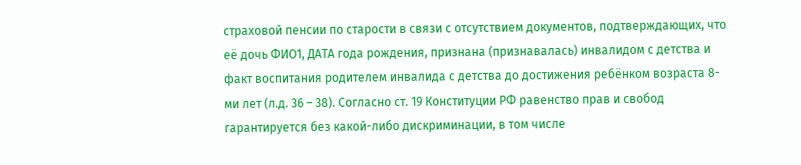страховой пенсии по старости в связи с отсутствием документов, подтверждающих, что её дочь ФИО1, ДАТА года рождения, признана (признавалась) инвалидом с детства и факт воспитания родителем инвалида с детства до достижения ребёнком возраста 8-ми лет (л.д. 36 – 38). Согласно ст. 19 Конституции РФ равенство прав и свобод гарантируется без какой-либо дискриминации, в том числе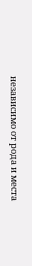независимо от рода и места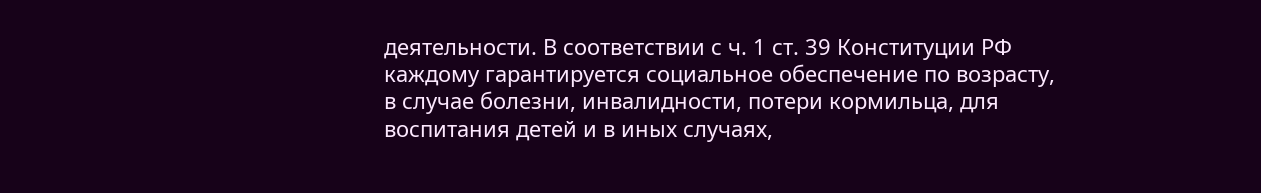деятельности. В соответствии с ч. 1 ст. 39 Конституции РФ каждому гарантируется социальное обеспечение по возрасту, в случае болезни, инвалидности, потери кормильца, для воспитания детей и в иных случаях,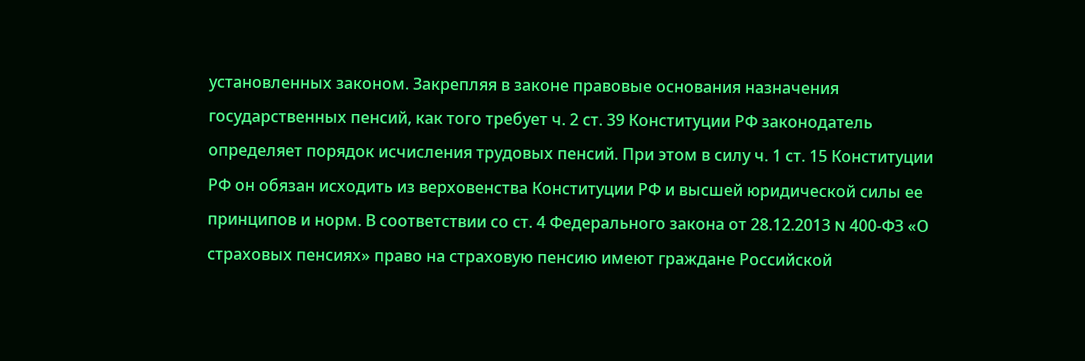установленных законом. Закрепляя в законе правовые основания назначения государственных пенсий, как того требует ч. 2 ст. 39 Конституции РФ законодатель определяет порядок исчисления трудовых пенсий. При этом в силу ч. 1 ст. 15 Конституции РФ он обязан исходить из верховенства Конституции РФ и высшей юридической силы ее принципов и норм. В соответствии со ст. 4 Федерального закона от 28.12.2013 N 400-ФЗ «О страховых пенсиях» право на страховую пенсию имеют граждане Российской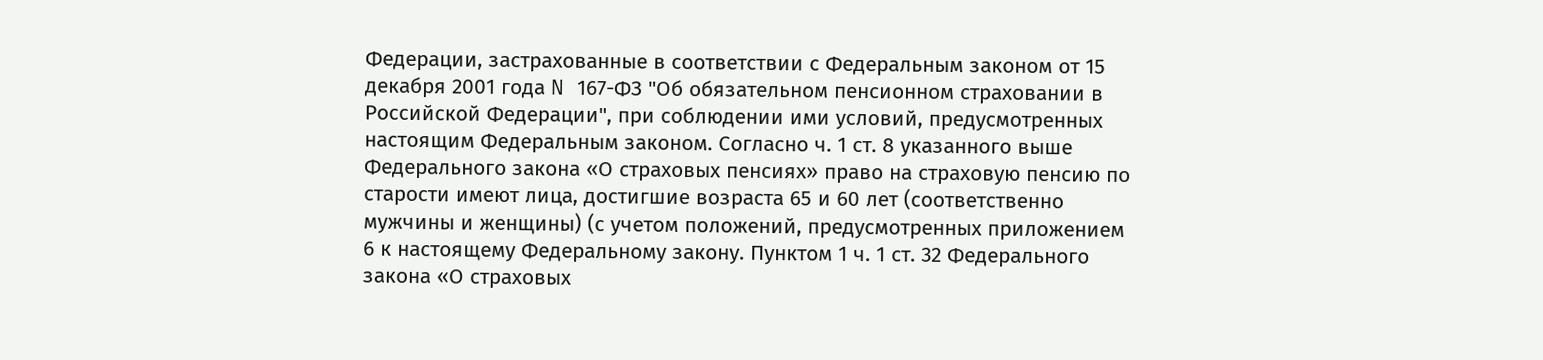Федерации, застрахованные в соответствии с Федеральным законом от 15 декабря 2001 года N 167-ФЗ "Об обязательном пенсионном страховании в Российской Федерации", при соблюдении ими условий, предусмотренных настоящим Федеральным законом. Согласно ч. 1 ст. 8 указанного выше Федерального закона «О страховых пенсиях» право на страховую пенсию по старости имеют лица, достигшие возраста 65 и 60 лет (соответственно мужчины и женщины) (с учетом положений, предусмотренных приложением 6 к настоящему Федеральному закону. Пунктом 1 ч. 1 ст. 32 Федерального закона «О страховых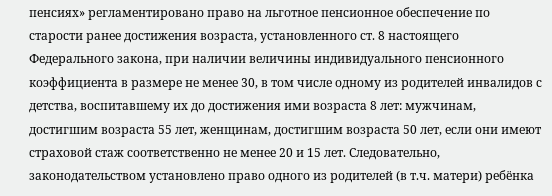пенсиях» регламентировано право на льготное пенсионное обеспечение по старости ранее достижения возраста, установленного ст. 8 настоящего Федерального закона, при наличии величины индивидуального пенсионного коэффициента в размере не менее 30, в том числе одному из родителей инвалидов с детства, воспитавшему их до достижения ими возраста 8 лет: мужчинам, достигшим возраста 55 лет, женщинам, достигшим возраста 50 лет, если они имеют страховой стаж соответственно не менее 20 и 15 лет. Следовательно, законодательством установлено право одного из родителей (в т.ч. матери) ребёнка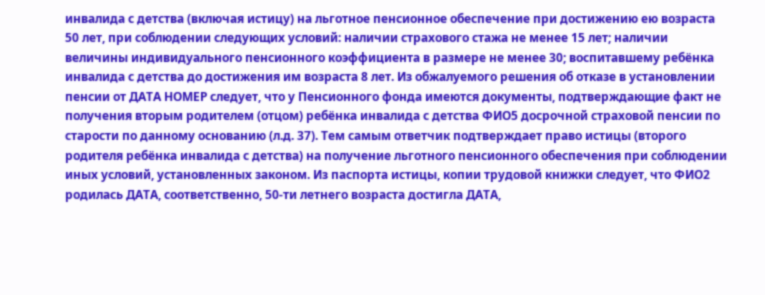инвалида с детства (включая истицу) на льготное пенсионное обеспечение при достижению ею возраста 50 лет, при соблюдении следующих условий: наличии страхового стажа не менее 15 лет; наличии величины индивидуального пенсионного коэффициента в размере не менее 30; воспитавшему ребёнка инвалида с детства до достижения им возраста 8 лет. Из обжалуемого решения об отказе в установлении пенсии от ДАТА НОМЕР следует, что у Пенсионного фонда имеются документы, подтверждающие факт не получения вторым родителем (отцом) ребёнка инвалида с детства ФИО5 досрочной страховой пенсии по старости по данному основанию (л.д. 37). Тем самым ответчик подтверждает право истицы (второго родителя ребёнка инвалида с детства) на получение льготного пенсионного обеспечения при соблюдении иных условий, установленных законом. Из паспорта истицы, копии трудовой книжки следует, что ФИО2 родилась ДАТА, соответственно, 50-ти летнего возраста достигла ДАТА,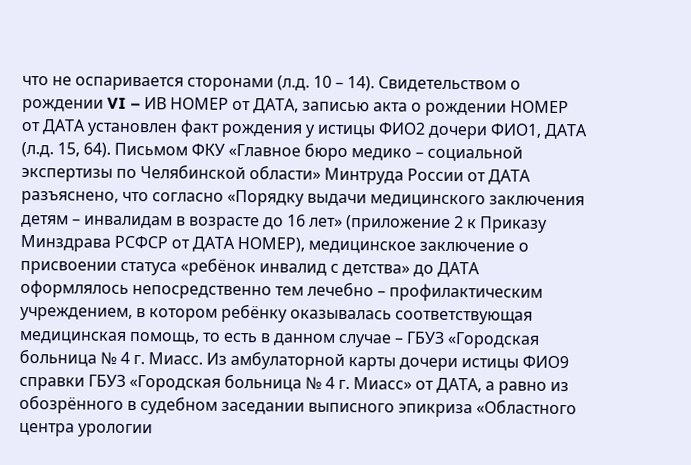что не оспаривается сторонами (л.д. 10 – 14). Свидетельством о рождении VI – ИВ НОМЕР от ДАТА, записью акта о рождении НОМЕР от ДАТА установлен факт рождения у истицы ФИО2 дочери ФИО1, ДАТА (л.д. 15, 64). Письмом ФКУ «Главное бюро медико – социальной экспертизы по Челябинской области» Минтруда России от ДАТА разъяснено, что согласно «Порядку выдачи медицинского заключения детям – инвалидам в возрасте до 16 лет» (приложение 2 к Приказу Минздрава РСФСР от ДАТА НОМЕР), медицинское заключение о присвоении статуса «ребёнок инвалид с детства» до ДАТА оформлялось непосредственно тем лечебно – профилактическим учреждением, в котором ребёнку оказывалась соответствующая медицинская помощь, то есть в данном случае – ГБУЗ «Городская больница № 4 г. Миасс. Из амбулаторной карты дочери истицы ФИО9 справки ГБУЗ «Городская больница № 4 г. Миасс» от ДАТА, а равно из обозрённого в судебном заседании выписного эпикриза «Областного центра урологии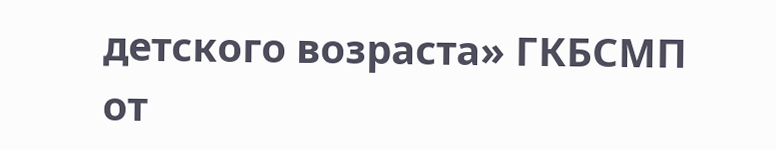детского возраста» ГКБСМП от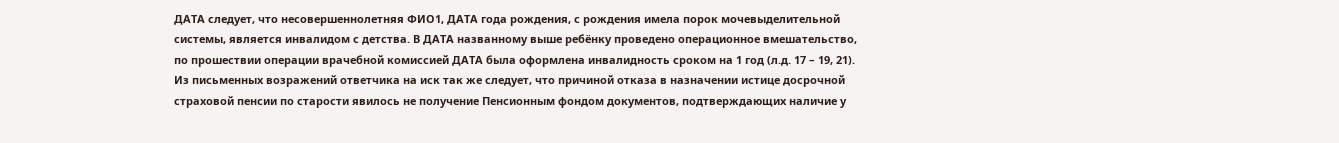ДАТА следует, что несовершеннолетняя ФИО1, ДАТА года рождения, с рождения имела порок мочевыделительной системы, является инвалидом с детства. В ДАТА названному выше ребёнку проведено операционное вмешательство, по прошествии операции врачебной комиссией ДАТА была оформлена инвалидность сроком на 1 год (л.д. 17 – 19, 21). Из письменных возражений ответчика на иск так же следует, что причиной отказа в назначении истице досрочной страховой пенсии по старости явилось не получение Пенсионным фондом документов, подтверждающих наличие у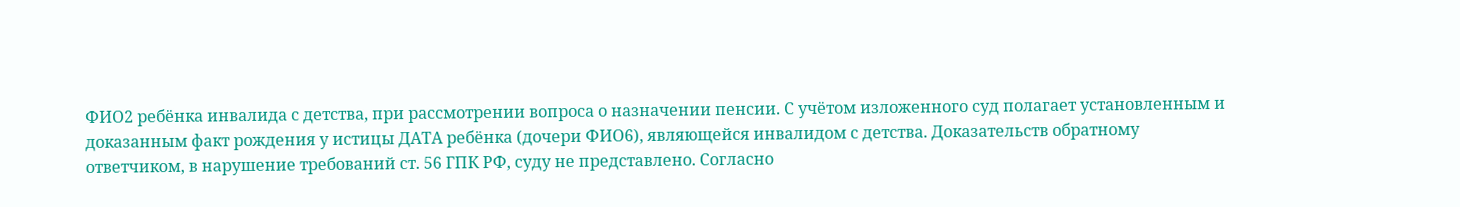ФИО2 ребёнка инвалида с детства, при рассмотрении вопроса о назначении пенсии. С учётом изложенного суд полагает установленным и доказанным факт рождения у истицы ДАТА ребёнка (дочери ФИО6), являющейся инвалидом с детства. Доказательств обратному ответчиком, в нарушение требований ст. 56 ГПК РФ, суду не представлено. Согласно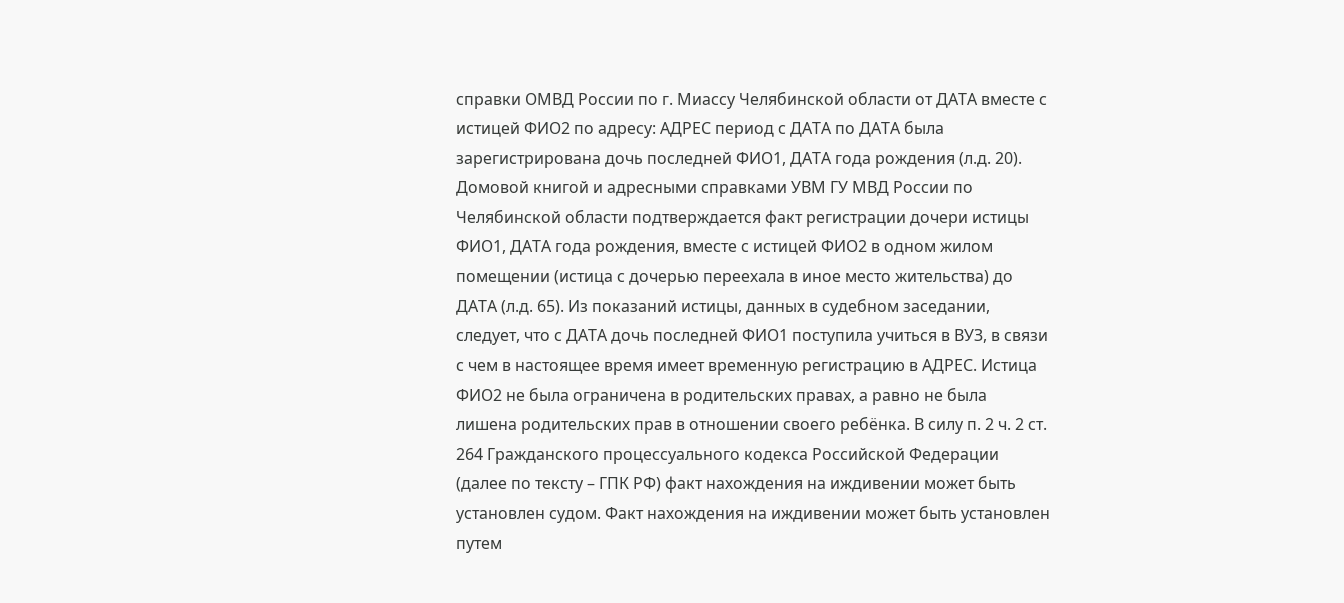справки ОМВД России по г. Миассу Челябинской области от ДАТА вместе с истицей ФИО2 по адресу: АДРЕС период с ДАТА по ДАТА была зарегистрирована дочь последней ФИО1, ДАТА года рождения (л.д. 20). Домовой книгой и адресными справками УВМ ГУ МВД России по Челябинской области подтверждается факт регистрации дочери истицы ФИО1, ДАТА года рождения, вместе с истицей ФИО2 в одном жилом помещении (истица с дочерью переехала в иное место жительства) до ДАТА (л.д. 65). Из показаний истицы, данных в судебном заседании, следует, что с ДАТА дочь последней ФИО1 поступила учиться в ВУЗ, в связи с чем в настоящее время имеет временную регистрацию в АДРЕС. Истица ФИО2 не была ограничена в родительских правах, а равно не была лишена родительских прав в отношении своего ребёнка. В силу п. 2 ч. 2 ст. 264 Гражданского процессуального кодекса Российской Федерации (далее по тексту – ГПК РФ) факт нахождения на иждивении может быть установлен судом. Факт нахождения на иждивении может быть установлен путем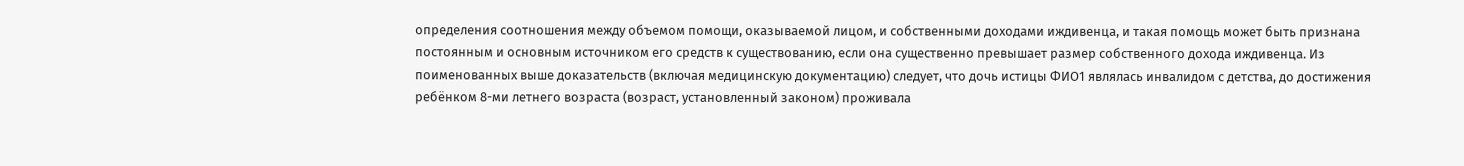определения соотношения между объемом помощи, оказываемой лицом, и собственными доходами иждивенца, и такая помощь может быть признана постоянным и основным источником его средств к существованию, если она существенно превышает размер собственного дохода иждивенца. Из поименованных выше доказательств (включая медицинскую документацию) следует, что дочь истицы ФИО1 являлась инвалидом с детства, до достижения ребёнком 8-ми летнего возраста (возраст, установленный законом) проживала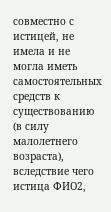совместно с истицей, не имела и не могла иметь самостоятельных средств к существованию (в силу малолетнего возраста), вследствие чего истица ФИО2,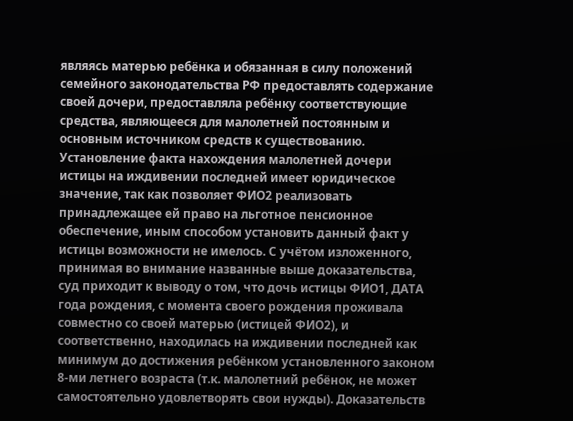являясь матерью ребёнка и обязанная в силу положений семейного законодательства РФ предоставлять содержание своей дочери, предоставляла ребёнку соответствующие средства, являющееся для малолетней постоянным и основным источником средств к существованию. Установление факта нахождения малолетней дочери истицы на иждивении последней имеет юридическое значение, так как позволяет ФИО2 реализовать принадлежащее ей право на льготное пенсионное обеспечение, иным способом установить данный факт у истицы возможности не имелось. С учётом изложенного, принимая во внимание названные выше доказательства, суд приходит к выводу о том, что дочь истицы ФИО1, ДАТА года рождения, с момента своего рождения проживала совместно со своей матерью (истицей ФИО2), и соответственно, находилась на иждивении последней как минимум до достижения ребёнком установленного законом 8-ми летнего возраста (т.к. малолетний ребёнок, не может самостоятельно удовлетворять свои нужды). Доказательств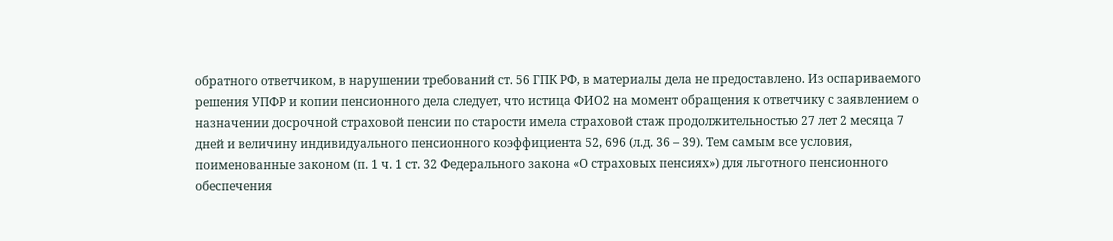обратного ответчиком, в нарушении требований ст. 56 ГПК РФ, в материалы дела не предоставлено. Из оспариваемого решения УПФР и копии пенсионного дела следует, что истица ФИО2 на момент обращения к ответчику с заявлением о назначении досрочной страховой пенсии по старости имела страховой стаж продолжительностью 27 лет 2 месяца 7 дней и величину индивидуального пенсионного коэффициента 52, 696 (л.д. 36 – 39). Тем самым все условия, поименованные законом (п. 1 ч. 1 ст. 32 Федерального закона «О страховых пенсиях») для льготного пенсионного обеспечения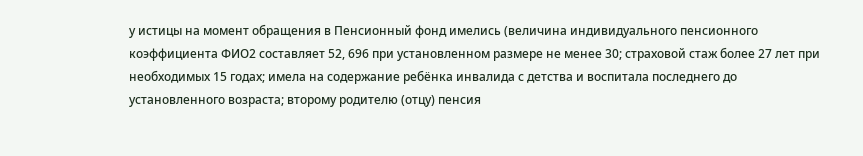у истицы на момент обращения в Пенсионный фонд имелись (величина индивидуального пенсионного коэффициента ФИО2 составляет 52, 696 при установленном размере не менее 30; страховой стаж более 27 лет при необходимых 15 годах; имела на содержание ребёнка инвалида с детства и воспитала последнего до установленного возраста; второму родителю (отцу) пенсия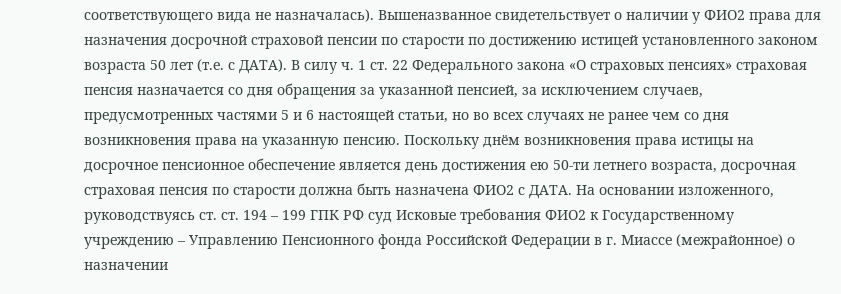соответствующего вида не назначалась). Вышеназванное свидетельствует о наличии у ФИО2 права для назначения досрочной страховой пенсии по старости по достижению истицей установленного законом возраста 50 лет (т.е. с ДАТА). В силу ч. 1 ст. 22 Федерального закона «О страховых пенсиях» страховая пенсия назначается со дня обращения за указанной пенсией, за исключением случаев, предусмотренных частями 5 и 6 настоящей статьи, но во всех случаях не ранее чем со дня возникновения права на указанную пенсию. Поскольку днём возникновения права истицы на досрочное пенсионное обеспечение является день достижения ею 50-ти летнего возраста, досрочная страховая пенсия по старости должна быть назначена ФИО2 с ДАТА. На основании изложенного, руководствуясь ст. ст. 194 – 199 ГПК РФ суд Исковые требования ФИО2 к Государственному учреждению – Управлению Пенсионного фонда Российской Федерации в г. Миассе (межрайонное) о назначении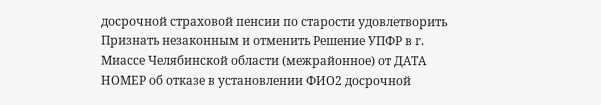досрочной страховой пенсии по старости удовлетворить Признать незаконным и отменить Решение УПФР в г. Миассе Челябинской области (межрайонное) от ДАТА НОМЕР об отказе в установлении ФИО2 досрочной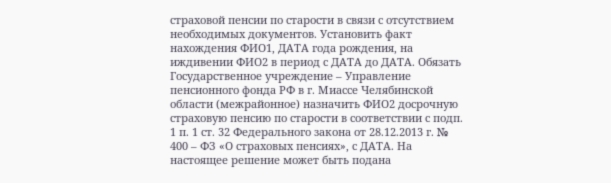страховой пенсии по старости в связи с отсутствием необходимых документов. Установить факт нахождения ФИО1, ДАТА года рождения, на иждивении ФИО2 в период с ДАТА до ДАТА. Обязать Государственное учреждение – Управление пенсионного фонда РФ в г. Миассе Челябинской области (межрайонное) назначить ФИО2 досрочную страховую пенсию по старости в соответствии с подп. 1 п. 1 ст. 32 Федерального закона от 28.12.2013 г. № 400 – ФЗ «О страховых пенсиях», с ДАТА. На настоящее решение может быть подана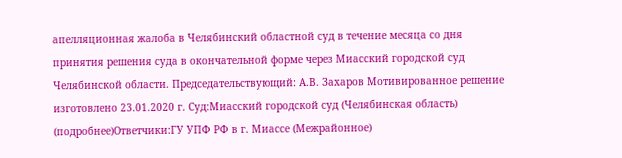апелляционная жалоба в Челябинский областной суд в течение месяца со дня принятия решения суда в окончательной форме через Миасский городской суд Челябинской области. Председательствующий: А.В. Захаров Мотивированное решение изготовлено 23.01.2020 г. Суд:Миасский городской суд (Челябинская область) (подробнее)Ответчики:ГУ УПФ РФ в г. Миассе (Межрайонное)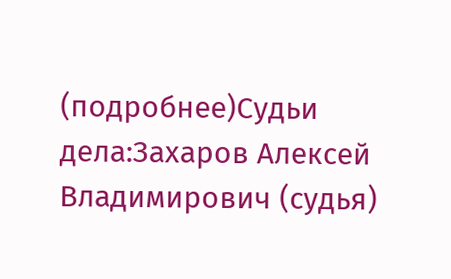(подробнее)Судьи дела:Захаров Алексей Владимирович (судья)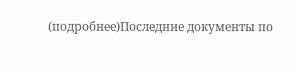(подробнее)Последние документы по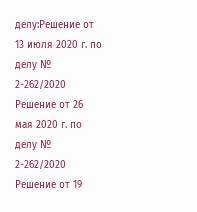делу:Решение от 13 июля 2020 г. по делу № 2-262/2020 Решение от 26 мая 2020 г. по делу № 2-262/2020 Решение от 19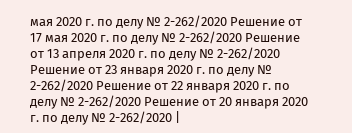мая 2020 г. по делу № 2-262/2020 Решение от 17 мая 2020 г. по делу № 2-262/2020 Решение от 13 апреля 2020 г. по делу № 2-262/2020 Решение от 23 января 2020 г. по делу № 2-262/2020 Решение от 22 января 2020 г. по делу № 2-262/2020 Решение от 20 января 2020 г. по делу № 2-262/2020 |